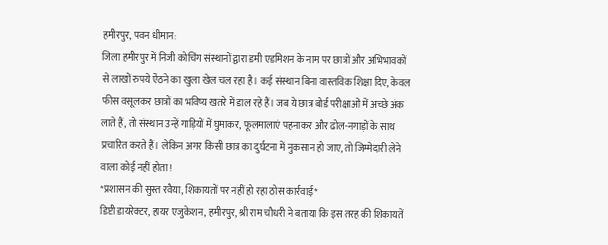हमीरपुर, पवन धीमान:
जिला हमीरपुर में निजी कोचिंग संस्थानों द्वारा डमी एडमिशन के नाम पर छात्रों और अभिभावकों से लाखों रुपये ऐंठने का खुला खेल चल रहा है। कई संस्थान बिना वास्तविक शिक्षा दिए, केवल फीस वसूलकर छात्रों का भविष्य खतरे में डाल रहे हैं। जब ये छात्र बोर्ड परीक्षाओं में अच्छे अंक लाते हैं, तो संस्थान उन्हें गाड़ियों में घुमाकर, फूलमालाएं पहनाकर और ढोल-नगाड़ों के साथ प्रचारित करते हैं। लेकिन अगर किसी छात्र का दुर्घटना में नुकसान हो जाए, तो जिम्मेदारी लेने वाला कोई नहीं होता!
*प्रशासन की सुस्त रवैया, शिकायतों पर नहीं हो रहा ठोस कार्रवाई*
डिप्टी डायरेक्टर, हायर एजुकेशन, हमीरपुर, श्री राम चौधरी ने बताया कि इस तरह की शिकायतें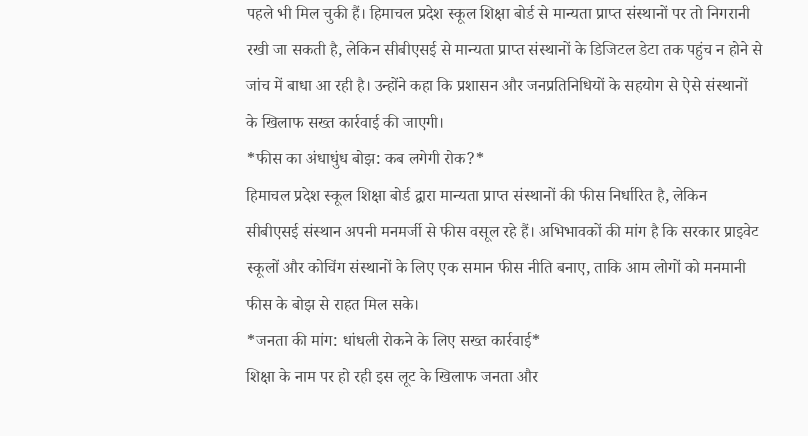पहले भी मिल चुकी हैं। हिमाचल प्रदेश स्कूल शिक्षा बोर्ड से मान्यता प्राप्त संस्थानों पर तो निगरानी रखी जा सकती है, लेकिन सीबीएसई से मान्यता प्राप्त संस्थानों के डिजिटल डेटा तक पहुंच न होने से जांच में बाधा आ रही है। उन्होंने कहा कि प्रशासन और जनप्रतिनिधियों के सहयोग से ऐसे संस्थानों के खिलाफ सख्त कार्रवाई की जाएगी।
*फीस का अंधाधुंध बोझ: कब लगेगी रोक?*
हिमाचल प्रदेश स्कूल शिक्षा बोर्ड द्वारा मान्यता प्राप्त संस्थानों की फीस निर्धारित है, लेकिन सीबीएसई संस्थान अपनी मनमर्जी से फीस वसूल रहे हैं। अभिभावकों की मांग है कि सरकार प्राइवेट स्कूलों और कोचिंग संस्थानों के लिए एक समान फीस नीति बनाए, ताकि आम लोगों को मनमानी फीस के बोझ से राहत मिल सके।
*जनता की मांग: धांधली रोकने के लिए सख्त कार्रवाई*
शिक्षा के नाम पर हो रही इस लूट के खिलाफ जनता और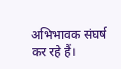अभिभावक संघर्ष कर रहे हैं।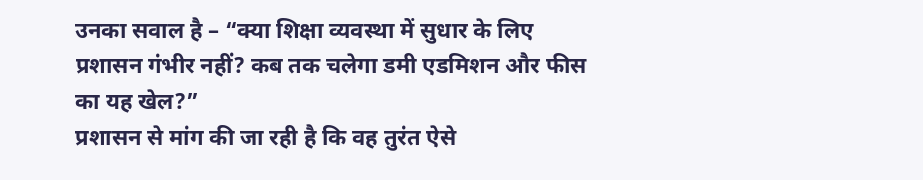उनका सवाल है – “क्या शिक्षा व्यवस्था में सुधार के लिए प्रशासन गंभीर नहीं? कब तक चलेगा डमी एडमिशन और फीस का यह खेल?”
प्रशासन से मांग की जा रही है कि वह तुरंत ऐसे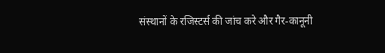संस्थानों के रजिस्टर्स की जांच करे और गैर-कानूनी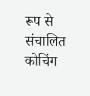रूप से संचालित कोचिंग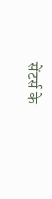सेंटर्स के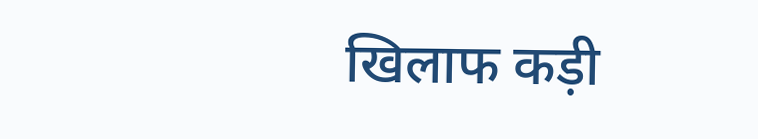खिलाफ कड़ी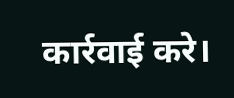कार्रवाई करे।